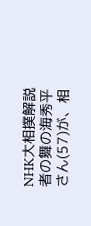NHK大相撲解説者の舞の海秀平さん(57)が、相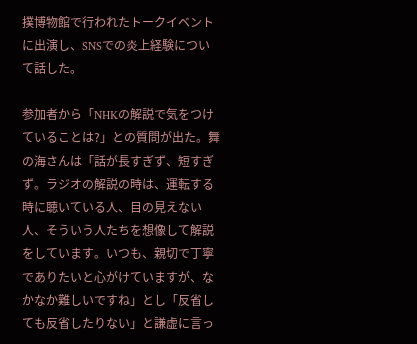撲博物館で行われたトークイベントに出演し、SNSでの炎上経験について話した。

参加者から「NHKの解説で気をつけていることは?」との質問が出た。舞の海さんは「話が長すぎず、短すぎず。ラジオの解説の時は、運転する時に聴いている人、目の見えない人、そういう人たちを想像して解説をしています。いつも、親切で丁寧でありたいと心がけていますが、なかなか難しいですね」とし「反省しても反省したりない」と謙虚に言っ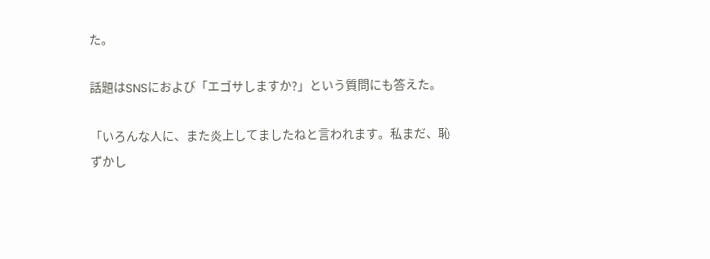た。

話題はSNSにおよび「エゴサしますか?」という質問にも答えた。

「いろんな人に、また炎上してましたねと言われます。私まだ、恥ずかし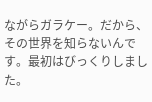ながらガラケー。だから、その世界を知らないんです。最初はびっくりしました。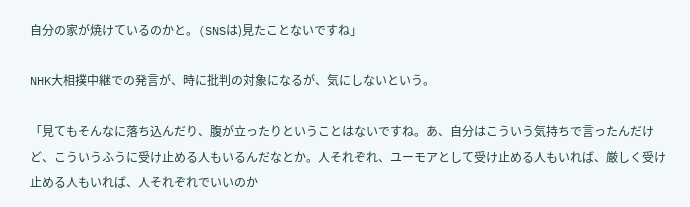自分の家が焼けているのかと。(SNSは)見たことないですね」

NHK大相撲中継での発言が、時に批判の対象になるが、気にしないという。

「見てもそんなに落ち込んだり、腹が立ったりということはないですね。あ、自分はこういう気持ちで言ったんだけど、こういうふうに受け止める人もいるんだなとか。人それぞれ、ユーモアとして受け止める人もいれば、厳しく受け止める人もいれば、人それぞれでいいのか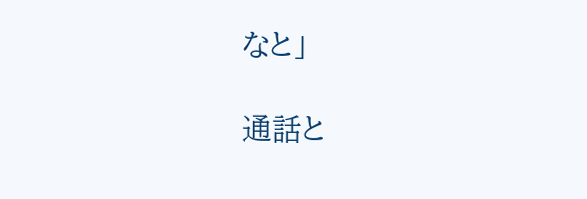なと」

通話と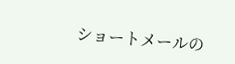ショートメールの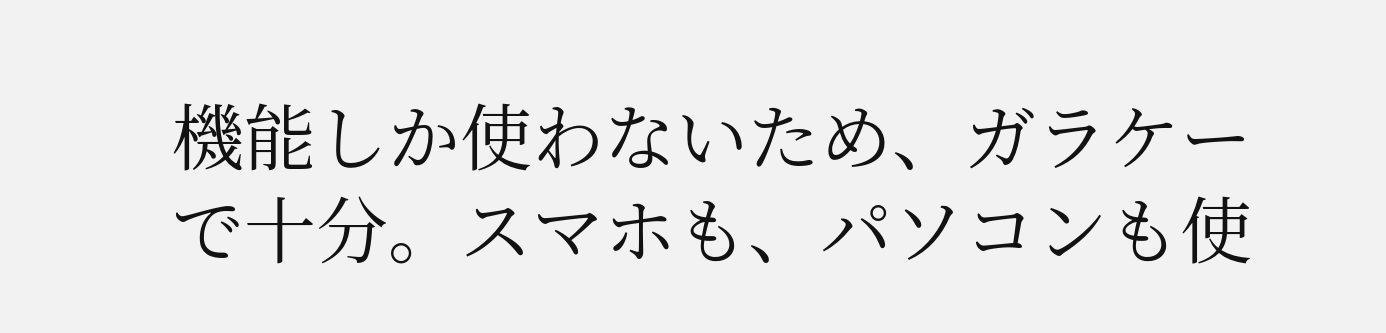機能しか使わないため、ガラケーで十分。スマホも、パソコンも使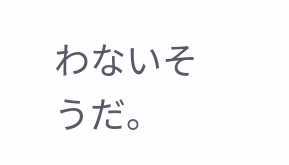わないそうだ。